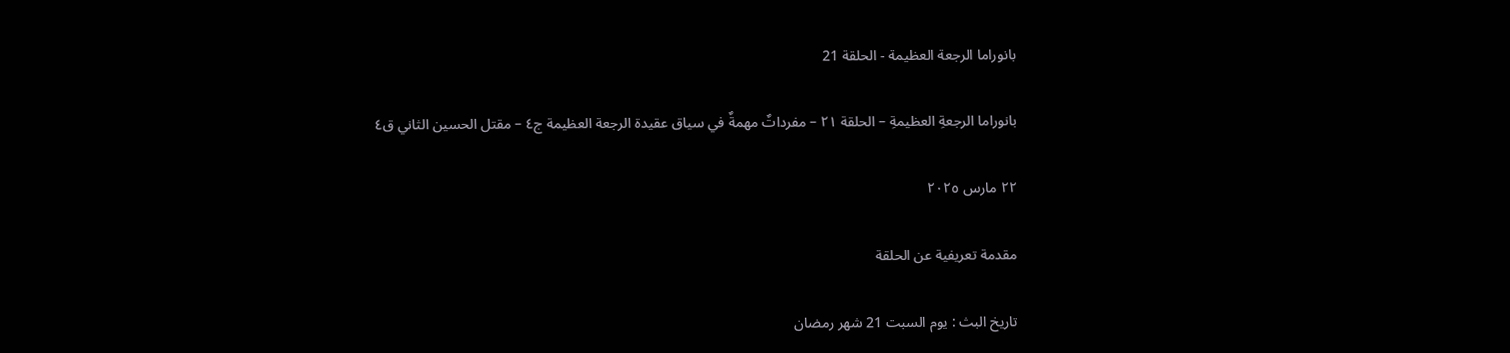بانوراما الرجعة العظيمة - الحلقة 21

بانوراما الرجعةِ العظيمةِ – الحلقة ٢١ – مفرداتٌ مهمةٌ في سياق عقيدة الرجعة العظيمة ج٤ – مقتل الحسين الثاني ق٤

٢٢ مارس ٢٠٢٥

مقدمة تعريفية عن الحلقة

تاريخ البث : يوم السبت 21 شهر رمضان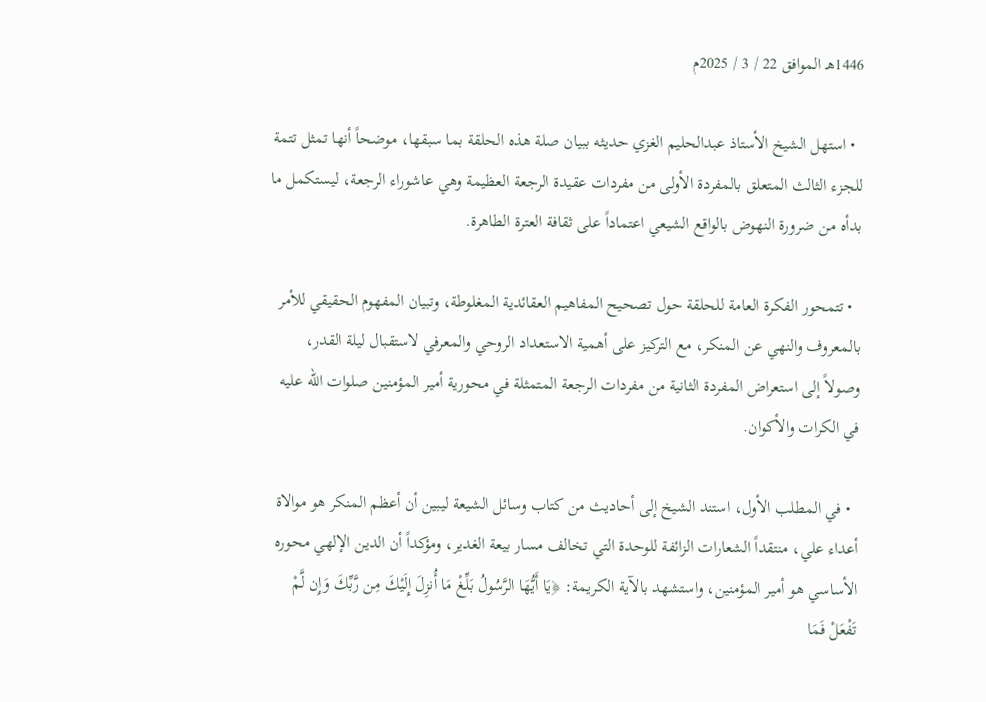1446هـ الموافق 22 / 3 / 2025م

  • استهل الشيخ الأستاذ عبدالحليم الغزي حديثه ببيان صلة هذه الحلقة بما سبقها، موضحاً أنها تمثل تتمة للجزء الثالث المتعلق بالمفردة الأولى من مفردات عقيدة الرجعة العظيمة وهي عاشوراء الرجعة، ليستكمل ما بدأه من ضرورة النهوض بالواقع الشيعي اعتماداً على ثقافة العترة الطاهرة.

  • تتمحور الفكرة العامة للحلقة حول تصحيح المفاهيم العقائدية المغلوطة، وتبيان المفهوم الحقيقي للأمر بالمعروف والنهي عن المنكر، مع التركيز على أهمية الاستعداد الروحي والمعرفي لاستقبال ليلة القدر، وصولاً إلى استعراض المفردة الثانية من مفردات الرجعة المتمثلة في محورية أمير المؤمنين صلوات الله عليه في الكرات والأكوان.

  • في المطلب الأول، استند الشيخ إلى أحاديث من كتاب وسائل الشيعة ليبين أن أعظم المنكر هو موالاة أعداء علي، منتقداً الشعارات الزائفة للوحدة التي تخالف مسار بيعة الغدير، ومؤكداً أن الدين الإلهي محوره الأساسي هو أمير المؤمنين، واستشهد بالآية الكريمة: ﴿يَا أَيُّهَا الرَّسُولُ بَلِّغْ مَا أُنزِلَ إِلَيْكَ مِن رَّبِّكَ وَإِن لَّمْ تَفْعَلْ فَمَا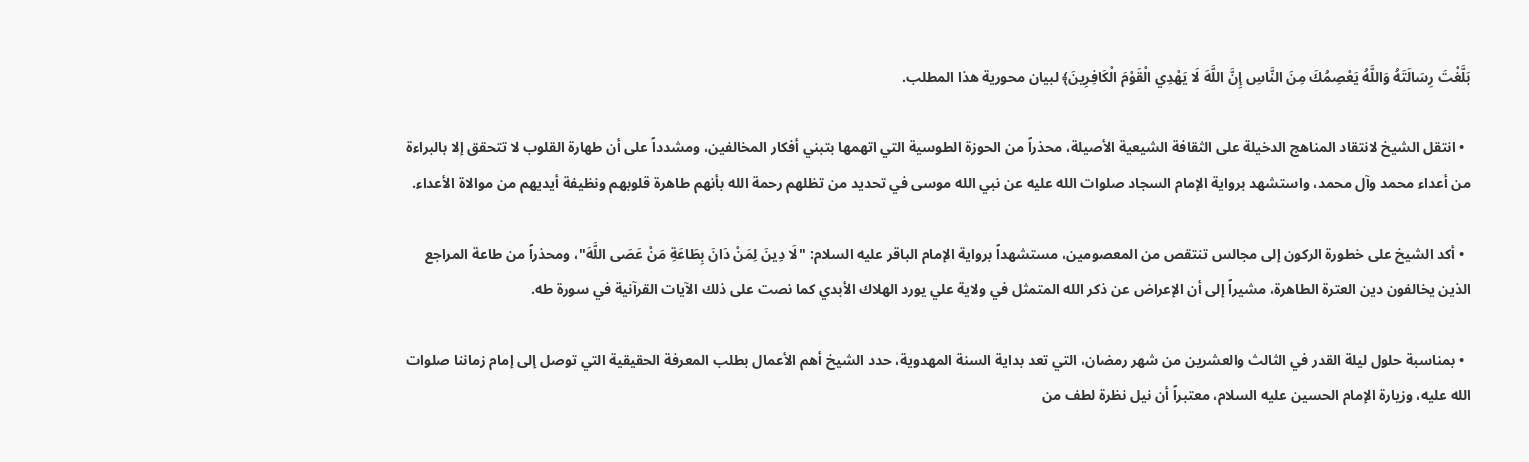بَلَّغْتَ رِسَالَتَهُ وَاللَّهُ يَعْصِمُكَ مِنَ النَّاسِ إِنَّ اللَّهَ لَا يَهْدِي الْقَوْمَ الْكَافِرِينَ﴾ لبيان محورية هذا المطلب.

  • انتقل الشيخ لانتقاد المناهج الدخيلة على الثقافة الشيعية الأصيلة، محذراً من الحوزة الطوسية التي اتهمها بتبني أفكار المخالفين، ومشدداً على أن طهارة القلوب لا تتحقق إلا بالبراءة من أعداء محمد وآل محمد، واستشهد برواية الإمام السجاد صلوات الله عليه عن نبي الله موسى في تحديد من تظلهم رحمة الله بأنهم طاهرة قلوبهم ونظيفة أيديهم من موالاة الأعداء.

  • أكد الشيخ على خطورة الركون إلى مجالس تنتقص من المعصومين، مستشهداً برواية الإمام الباقر عليه السلام: "لَا دِينَ لِمَنْ دَانَ بِطَاعَةِ مَنْ عَصَى اللَّهَ"، ومحذراً من طاعة المراجع الذين يخالفون دين العترة الطاهرة، مشيراً إلى أن الإعراض عن ذكر الله المتمثل في ولاية علي يورد الهلاك الأبدي كما نصت على ذلك الآيات القرآنية في سورة طه.

  • بمناسبة حلول ليلة القدر في الثالث والعشرين من شهر رمضان، التي تعد بداية السنة المهدوية، حدد الشيخ أهم الأعمال بطلب المعرفة الحقيقية التي توصل إلى إمام زماننا صلوات الله عليه، وزيارة الإمام الحسين عليه السلام، معتبراً أن نيل نظرة لطف من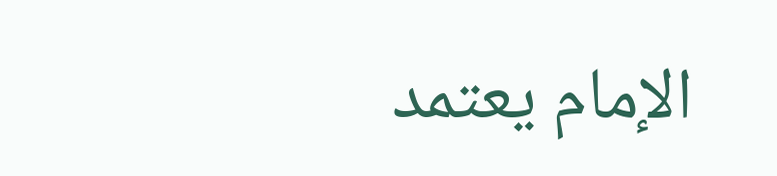الإمام يعتمد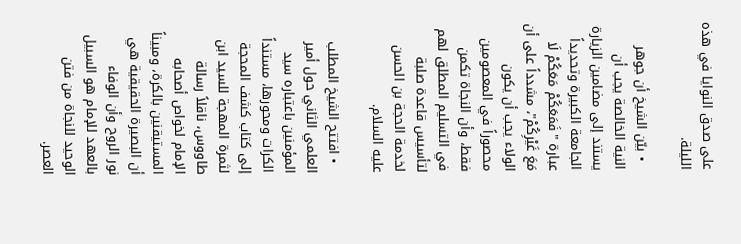على صدق النوايا في هذه الليلة.

  • بيّن الشيخ أن جوهر النية الخالصة يجب أن يستند إلى مضامين الزيارة الجامعة الكبيرة وتحديداً عبارة "فَمَعَكُمْ مَعَكُمْ لَا مَعَ غَيْرِكُمْ"، مشدداً على أن الولاء يجب أن يكون محصوراً في المعصومين فقط، وأن النجاة تكمن في التسليم المطلق لهم لتأسيس قاعدة صلبة لخدمة الحجة بن الحسن عليه السلام.

  • افتتح الشيخ المطلب العلمي الثاني حول أمير المؤمنين باعتباره سيد الكرات ومحورها، مستنداً إلى كتاب كشف المحجة لثمرة المهجة للسيد ابن طاووس، ناقلاً رسالة الإمام لخواص أصحابه المستيقنين بالكرة، ومبيناً أن البصيرة الحقيقية هي نور الروح وأن الوفاء بالعهد للإمام هو السبيل الوحيد للنجاة من فتن العصر.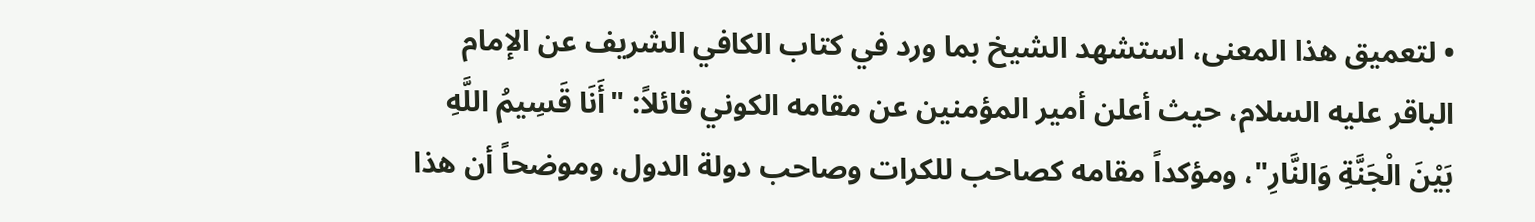• لتعميق هذا المعنى، استشهد الشيخ بما ورد في كتاب الكافي الشريف عن الإمام الباقر عليه السلام، حيث أعلن أمير المؤمنين عن مقامه الكوني قائلاً: "أَنَا قَسِيمُ اللَّهِ بَيْنَ الْجَنَّةِ وَالنَّارِ"، ومؤكداً مقامه كصاحب للكرات وصاحب دولة الدول، وموضحاً أن هذا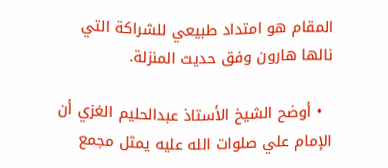المقام هو امتداد طبيعي للشراكة التي نالها هارون وفق حديث المنزلة.

  • أوضح الشيخ الأستاذ عبدالحليم الغزي أن الإمام علي صلوات الله عليه يمثل مجمع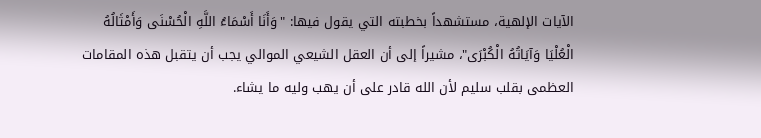الآيات الإلهية، مستشهداً بخطبته التي يقول فيها: "وَأَنَا أَسْمَاءُ اللَّهِ الْحُسْنَى وَأَمْثَالُهُ الْعُلْيَا وَآيَاتُهُ الْكُبْرَى"، مشيراً إلى أن العقل الشيعي الموالي يجب أن يتقبل هذه المقامات العظمى بقلب سليم لأن الله قادر على أن يهب وليه ما يشاء.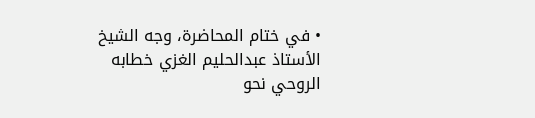• في ختام المحاضرة، وجه الشيخ الأستاذ عبدالحليم الغزي خطابه الروحي نحو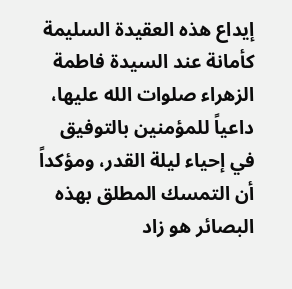إيداع هذه العقيدة السليمة كأمانة عند السيدة فاطمة الزهراء صلوات الله عليها، داعياً للمؤمنين بالتوفيق في إحياء ليلة القدر، ومؤكداً أن التمسك المطلق بهذه البصائر هو زاد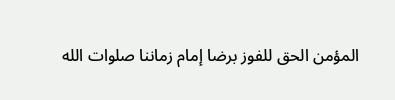المؤمن الحق للفوز برضا إمام زماننا صلوات الله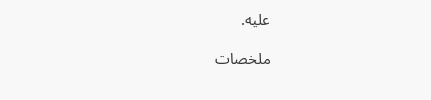عليه.

ملخصات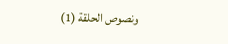ونصوص الحلقة (1)